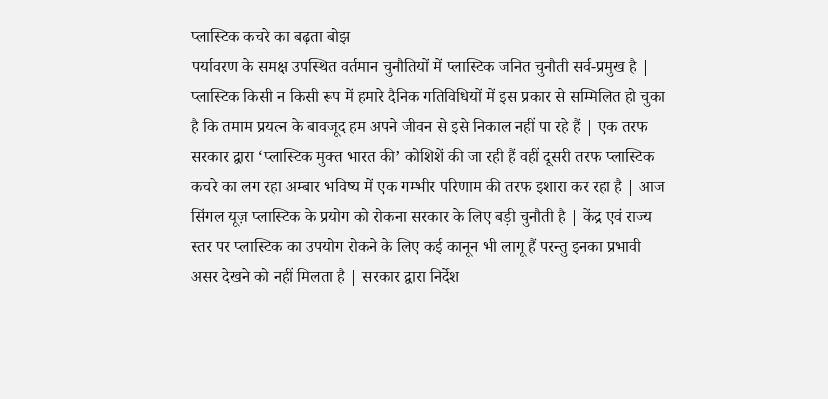प्लास्टिक कचरे का बढ़ता बोझ
पर्यावरण के समक्ष उपस्थित वर्तमान चुनौतियों में प्लास्टिक जनित चुनौती सर्व-प्रमुख है | प्लास्टिक किसी न किसी रूप में हमारे दैनिक गतिविधियों में इस प्रकार से सम्मिलित हो चुका है कि तमाम प्रयत्न के बावजूद हम अपने जीवन से इसे निकाल नहीं पा रहे हैं | एक तरफ सरकार द्वारा ‘प्लास्टिक मुक्त भारत की’ कोशिशें की जा रही हैं वहीं दूसरी तरफ प्लास्टिक कचरे का लग रहा अम्बार भविष्य में एक गम्भीर परिणाम की तरफ इशारा कर रहा है | आज सिंगल यूज़ प्लास्टिक के प्रयोग को रोकना सरकार के लिए बड़ी चुनौती है | केंद्र एवं राज्य स्तर पर प्लास्टिक का उपयोग रोकने के लिए कई कानून भी लागू हैं परन्तु इनका प्रभावी असर देखने को नहीं मिलता है | सरकार द्वारा निर्देश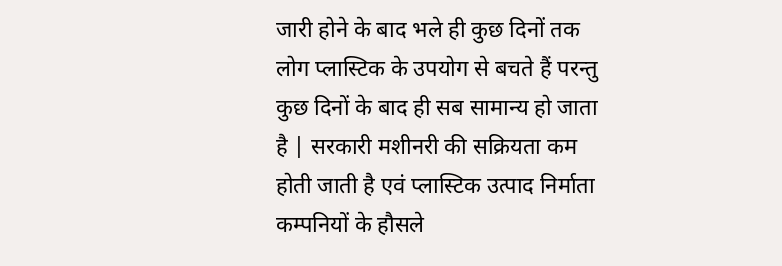जारी होने के बाद भले ही कुछ दिनों तक लोग प्लास्टिक के उपयोग से बचते हैं परन्तु कुछ दिनों के बाद ही सब सामान्य हो जाता है | सरकारी मशीनरी की सक्रियता कम होती जाती है एवं प्लास्टिक उत्पाद निर्माता कम्पनियों के हौसले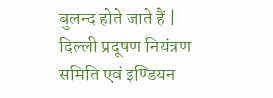बुलन्द होते जाते हैं | दिल्ली प्रदूषण नियंत्रण समिति एवं इण्डियन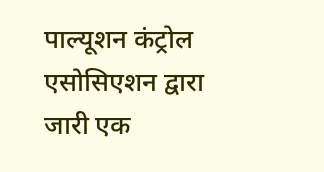पाल्यूशन कंट्रोल एसोसिएशन द्वारा जारी एक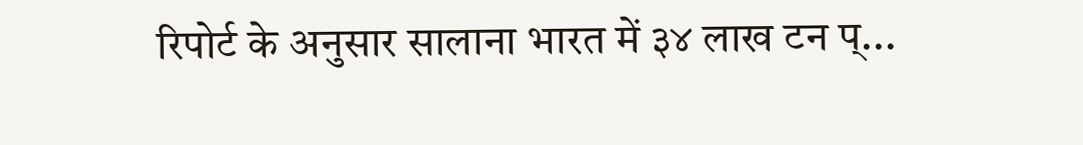रिपोर्ट के अनुसार सालाना भारत में ३४ लाख टन प्...